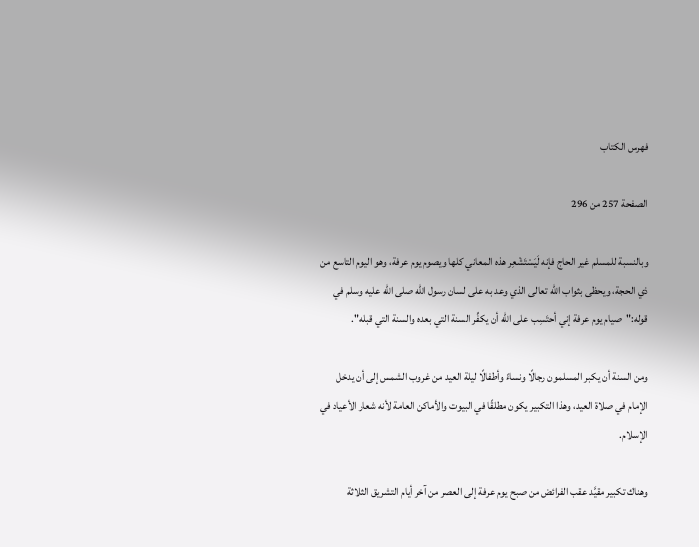فهرس الكتاب

الصفحة 257 من 296

وبالنسبة للمسلم غير الحاج فإنه لَيَسْتَشْعِر هذه المعاني كلها ويصوم يوم عرفة، وهو اليوم التاسع من ذي الحجة، ويحظى بثواب الله تعالى الذي وعد به على لسان رسول الله صلى الله عليه وسلم في قوله:"صيام يوم عرفة إني أحتَسِب على الله أن يكفِّر السنة التي بعده والسنة التي قبله".

ومن السنة أن يكبر المسلمون رجالًا ونساءً وأطفالًا ليلة العيد من غروب الشمس إلى أن يدخل الإمام في صلاة العيد، وهذا التكبير يكون مطلقًا في البيوت والأماكن العامة لأنه شعار الأعياد في الإسلام.

وهناك تكبير مقيَّد عقب الفرائض من صبح يوم عرفة إلى العصر من آخر أيام التشريق الثلاثة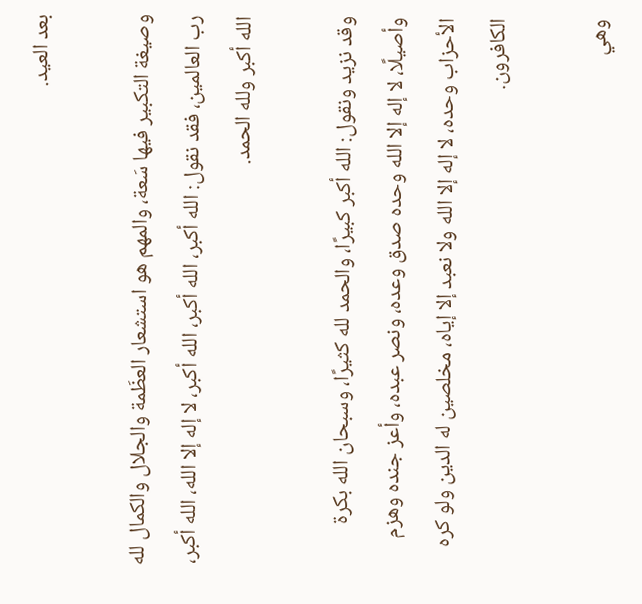بعد العيد.

وصيغة التكبير فيها سَعة، والمهم هو استشعار العظَمة والجلال والكمال لله رب العالمين، فقد نقول: الله أكبر، الله أكبر، الله أكبر، لا إله إلا الله، الله أكبر، الله أكبر ولله الحمد.

وقد نزيد ونقول: الله أكبر كبيرًا، والحمد لله كثيرًا، وسبحان الله بكرة وأصيلًا، لا إله إلا الله وحده صدق وعده، ونصر عبده، وأعز جنده وهزم الأحزاب وحده، لا إله إلا الله ولا نعبد إلا إياه، مخلصين له الدين ولو كره الكافرون.

وهي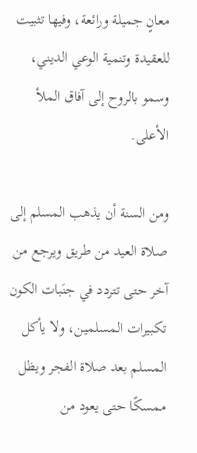معانٍ جميلة ورائعة، وفيها تثبيت للعقيدة وتنمية الوعي الديني، وسمو بالروح إلى آفاق الملأ الأعلى.

ومن السنة أن يذهب المسلم إلى صلاة العيد من طريق ويرجع من آخر حتى تتردد في جنَبات الكون تكبيرات المسلمين، ولا يأكل المسلم بعد صلاة الفجر ويظل ممسكًا حتى يعود من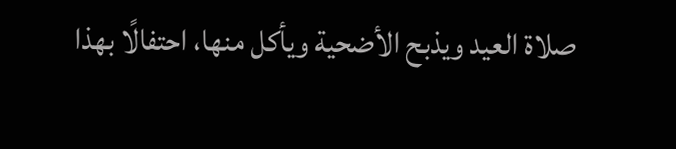صلاة العيد ويذبح الأضحية ويأكل منها، احتفالًا بهذا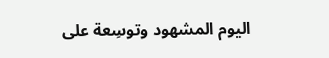اليوم المشهود وتوسِعة على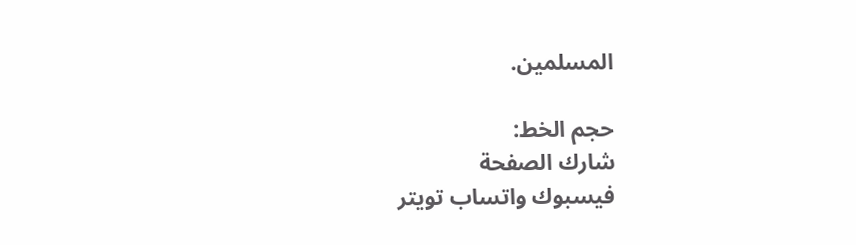المسلمين.

حجم الخط:
شارك الصفحة
فيسبوك واتساب تويتر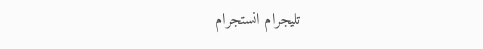تليجرام انستجرام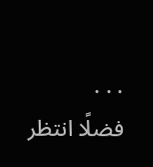. . .
فضلًا انتظر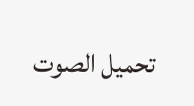تحميل الصوت